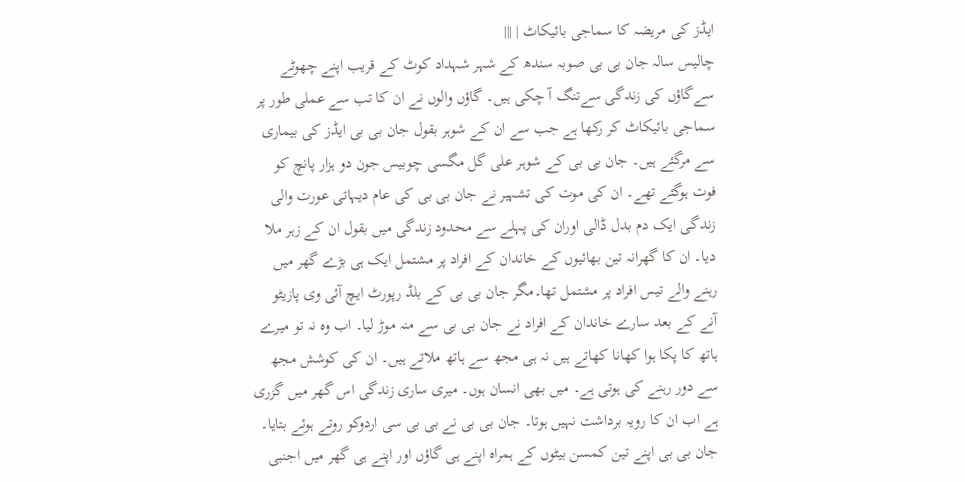ایڈز کی مریضہ کا سماجی بائیکاٹ | |||
چالیس سالہ جان بی بی صوبہ سندھ کے شہر شہداد کوٹ کے قریب اپنے چھوٹے سےگاؤں کی زندگی سےتنگ آ چکی ہیں۔ گاؤں والوں نے ان کا تب سے عملی طور پر سماجی بائیکاٹ کر رکھا ہے جب سے ان کے شوہر بقول جان بی بی ایڈز کی بیماری سے مرگئے ہیں۔ جان بی بی کے شوہر علی گل مگسی چوبیس جون دو ہزار پانچ کو فوت ہوگئے تھے۔ ان کی موت کی تشہیر نے جان بی بی کی عام دیہاتی عورت والی زندگی ایک دم بدل ڈالی اوران کی پہلے سے محدود زندگی میں بقول ان کے زہر ملا دیا۔ ان کا گھرانہ تین بھائیوں کے خاندان کے افراد پر مشتمل ایک ہی بڑے گھر میں رہنے والے تیس افراد پر مشتمل تھا۔مگر جان بی بی کے بلڈ رپورٹ ایچ آئی وی پازیٹو آنے کے بعد سارے خاندان کے افراد نے جان بی بی سے منہ موڑ لیا۔ اب وہ نہ تو میرے ہاتھ کا پکا ہوا کھانا کھاتے ہیں نہ ہی مجھ سے ہاتھ ملاتے ہیں۔ ان کی کوشش مجھ سے دور رہنے کی ہوتی ہے۔ میں بھی انسان ہوں۔ میری ساری زندگی اس گھر میں گزری ہے اب ان کا رویہ برداشت نہیں ہوتا۔ جان بی بی نے بی بی سی اردوکو روتے ہوئے بتایا۔ جان بی بی اپنے تین کمسن بیٹوں کے ہمراہ اپنے ہی گاؤں اور اپنے ہی گھر میں اجنبی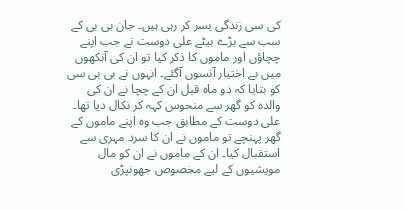کی سی زندگی بسر کر رہی ہیں۔ جان بی بی کے سب سے بڑے بیٹے علی دوست نے جب اپنے چچاؤں اور ماموں کا ذکر کیا تو ان کی آنکھوں میں بے اختیار آنسوں آگئے۔ انہوں نے بی بی سی کو بتایا کہ دو ماہ قبل ان کے چچا نے ان کی والدہ کو گھر سے منحوس کہہ کر نکال دیا تھا۔ علی دوست کے مطابق جب وہ اپنے ماموں کے گھر پہنچے تو ماموں نے ان کا سرد مہری سے استقبال کیا۔ ان کے ماموں نے ان کو مال مویشیوں کے لیے مخصوص جھونپڑی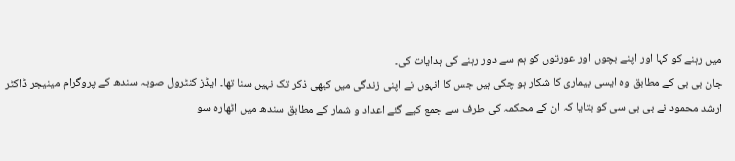میں رہنے کو کہا اور اپنے بچوں اور عورتوں کو ہم سے دور رہنے کی ہدایات کی۔
جان بی بی کے مطابق وہ ایسی بیماری کا شکار ہو چکی ہیں جس کا انہوں نے اپنی زندگی میں کبھی ذکر تک نہیں سنا تھا۔ ایڈز کنٹرول صوبہ سندھ کے پروگرام مینیجر ڈاکٹر ارشد محمود نے بی بی سی کو بتایا کہ ان کے محکمہ کی طرف سے جمع کیے گئے اعداد و شمار کے مطابق سندھ میں اٹھارہ سو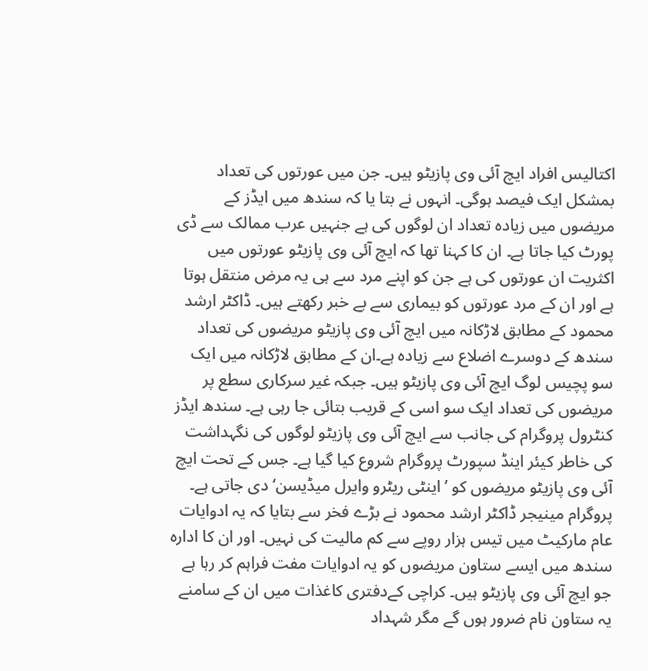اکتالیس افراد ایچ آئی وی پازیٹو ہیں۔ جن میں عورتوں کی تعداد بمشکل ایک فیصد ہوگی۔ انہوں نے بتا یا کہ سندھ میں ایڈز کے مریضوں میں زیادہ تعداد ان لوگوں کی ہے جنہیں عرب ممالک سے ڈی پورٹ کیا جاتا ہے۔ ان کا کہنا تھا کہ ایچ آئی وی پازیٹو عورتوں میں اکثریت ان عورتوں کی ہے جن کو اپنے مرد سے ہی یہ مرض منتقل ہوتا ہے اور ان کے مرد عورتوں کو بیماری سے بے خبر رکھتے ہیں۔ ڈاکٹر ارشد محمود کے مطابق لاڑکانہ میں ایچ آئی وی پازیٹو مریضوں کی تعداد سندھ کے دوسرے اضلاع سے زیادہ ہے۔ان کے مطابق لاڑکانہ میں ایک سو پچیس لوگ ایچ آئی وی پازیٹو ہیں۔ جبکہ غیر سرکاری سطع پر مریضوں کی تعداد ایک سو اسی کے قریب بتائی جا رہی ہے۔ سندھ ایڈز کنٹرول پروگرام کی جانب سے ایچ آئی وی پازیٹو لوگوں کی نگہداشت کی خاطر کیئر اینڈ سپورٹ پروگرام شروع کیا گیا ہے۔ جس کے تحت ایچ آئی وی پازیٹو مریضوں کو ’اینٹی ریٹرو وایرل میڈیسن‘ دی جاتی ہے۔ پروگرام مینیجر ڈاکٹر ارشد محمود نے بڑے فخر سے بتایا کہ یہ ادوایات عام مارکیٹ میں تیس ہزار روپے سے کم مالیت کی نہیں۔ اور ان کا ادارہ سندھ میں ایسے ستاون مریضوں کو یہ ادوایات مفت فراہم کر رہا ہے جو ایچ آئی وی پازیٹو ہیں۔ کراچی کےدفتری کاغذات میں ان کے سامنے یہ ستاون نام ضرور ہوں گے مگر شہداد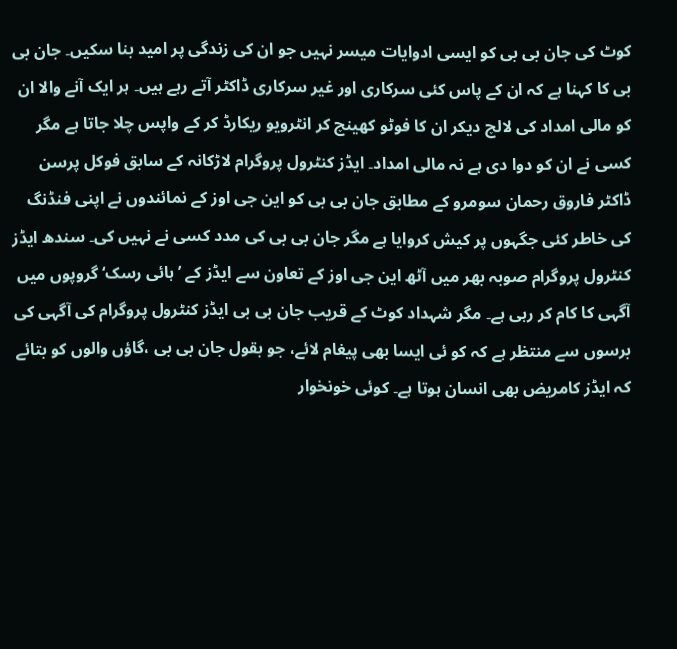کوٹ کی جان بی بی کو ایسی ادوایات میسر نہیں جو ان کی زندگی پر امید بنا سکیں۔ جان بی بی کا کہنا ہے کہ ان کے پاس کئی سرکاری اور غیر سرکاری ڈاکٹر آتے رہے ہیں۔ ہر ایک آنے والا ان کو مالی امداد کی لالچ دیکر ان کا فوٹو کھینچ کر انٹرویو ریکارڈ کر کے واپس چلا جاتا ہے مگر کسی نے ان کو دوا دی ہے نہ مالی امداد۔ ایڈز کنٹرول پروگرام لاڑکانہ کے سابق فوکل پرسن ڈاکٹر فاروق رحمان سومرو کے مطابق جان بی بی کو این جی اوز کے نمائندوں نے اپنی فنڈنگ کی خاطر کئی جگہوں پر کیش کروایا ہے مگر جان بی بی کی مدد کسی نے نہیں کی۔ سندھ ایڈز کنٹرول پروگرام صوبہ بھر میں آٹھ این جی اوز کے تعاون سے ایڈز کے ’ہائی رسک‘ گروپوں میں آگہی کا کام کر رہی ہے۔ مگر شہداد کوٹ کے قریب جان بی بی ایڈز کنٹرول پروگرام کی آگہی کی برسوں سے منتظر ہے کہ کو ئی ایسا بھی پیغام لائے، جو بقول جان بی بی ،گاؤں والوں کو بتائے کہ ایڈز کامریض بھی انسان ہوتا ہے۔ کوئی خونخوار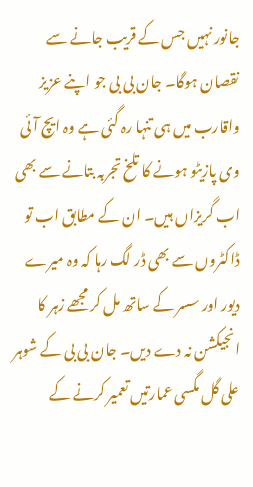جانور نہیں جس کے قریب جانے سے نقصان ہوگا۔ جان بی بی جو اپنے عزیز واقارب میں ہی تنہا رہ گئی ہے وہ ایچ آئی وی پازیٹو ہونے کا تلخ تجربہ بتانے سے بھی اب گریزاں ہیں۔ ان کے مطابق اب تو ڈاکٹروں سے بھی ڈر لگ رہا کہ وہ میرے دیور اور سسر کے ساتھ مل کر مجھے زہر کا انجیکشن نہ دے دیں۔ جان بی بی کے شوہر علی گل مگسی عمارتیں تعمیر کرنے کے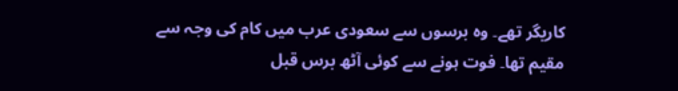کاریگر تھے۔ وہ برسوں سے سعودی عرب میں کام کی وجہ سے مقیم تھا۔ فوت ہونے سے کوئی آٹھ برس قبل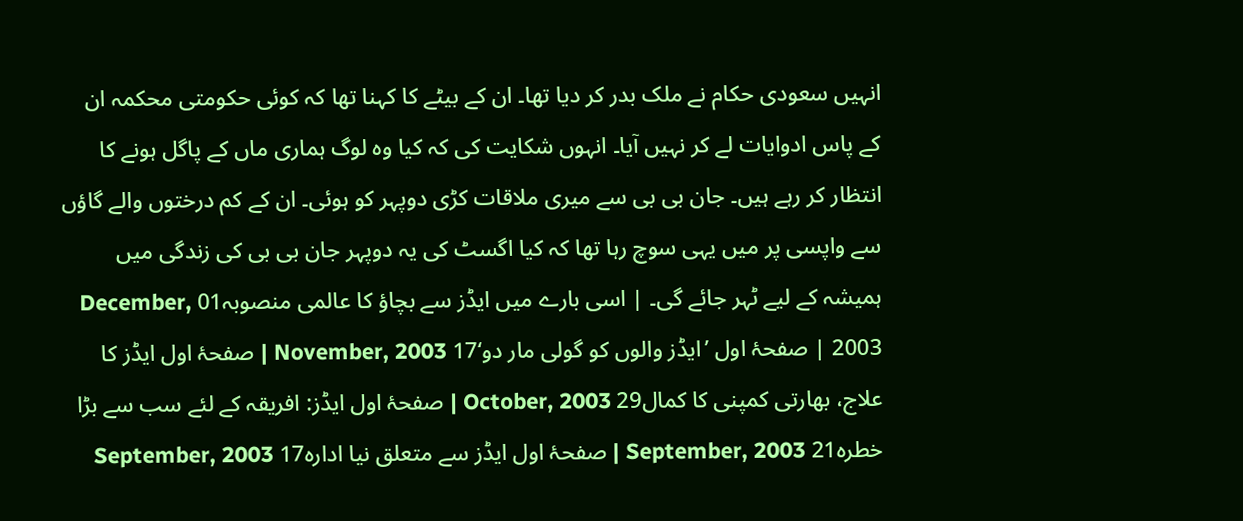انہیں سعودی حکام نے ملک بدر کر دیا تھا۔ ان کے بیٹے کا کہنا تھا کہ کوئی حکومتی محکمہ ان کے پاس ادوایات لے کر نہیں آیا۔ انہوں شکایت کی کہ کیا وہ لوگ ہماری ماں کے پاگل ہونے کا انتظار کر رہے ہیں۔ جان بی بی سے میری ملاقات کڑی دوپہر کو ہوئی۔ ان کے کم درختوں والے گاؤں سے واپسی پر میں یہی سوچ رہا تھا کہ کیا اگسٹ کی یہ دوپہر جان بی بی کی زندگی میں ہمیشہ کے لیے ٹہر جائے گی۔ | اسی بارے میں ایڈز سے بچاؤ کا عالمی منصوبہ01 December, 2003 | صفحۂ اول ’ایڈز والوں کو گولی مار دو‘17 November, 2003 | صفحۂ اول ایڈز کا علاج، بھارتی کمپنی کا کمال29 October, 2003 | صفحۂ اول ایڈز: افریقہ کے لئے سب سے بڑا خطرہ21 September, 2003 | صفحۂ اول ایڈز سے متعلق نیا ادارہ17 September, 2003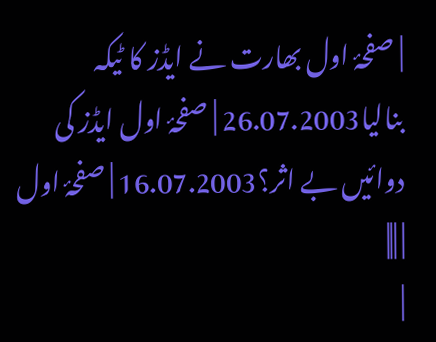| صفحۂ اول بھارت نے ایڈز کا ٹیکہ بنالیا26.07.2003 | صفحۂ اول ایڈز کی دوائیں بے اثر؟16.07.2003 | صفحۂ اول | |||
|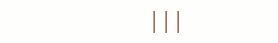|||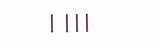| |||